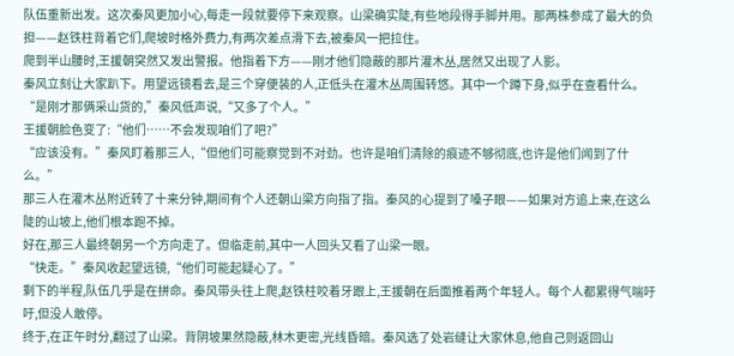队伍重新出发。这次秦风更加小心,每走一段就要停下来观察。山梁确实陡,有些地段得手脚并用。那两株参成了最大的负担——赵铁柱背着它们,爬坡时格外费力,有两次差点滑下去,被秦风一把拉住。
爬到半山腰时,王援朝突然又发出警报。他指着下方——刚才他们隐蔽的那片灌木丛,居然又出现了人影。
秦风立刻让大家趴下。用望远镜看去,是三个穿便装的人,正低头在灌木丛周围转悠。其中一个蹲下身,似乎在查看什么。
“是刚才那俩采山货的,”秦风低声说,“又多了个人。”
王援朝脸色变了:“他们……不会发现咱们了吧?”
“应该没有。”秦风盯着那三人,“但他们可能察觉到不对劲。也许是咱们清除的痕迹不够彻底,也许是他们闻到了什么。”
那三人在灌木丛附近转了十来分钟,期间有个人还朝山梁方向指了指。秦风的心提到了嗓子眼——如果对方追上来,在这么陡的山坡上,他们根本跑不掉。
好在,那三人最终朝另一个方向走了。但临走前,其中一人回头又看了山梁一眼。
“快走。”秦风收起望远镜,“他们可能起疑心了。”
剩下的半程,队伍几乎是在拼命。秦风带头往上爬,赵铁柱咬着牙跟上,王援朝在后面推着两个年轻人。每个人都累得气喘吁吁,但没人敢停。
终于,在正午时分,翻过了山梁。背阴坡果然隐蔽,林木更密,光线昏暗。秦风选了处岩缝让大家休息,他自己则返回山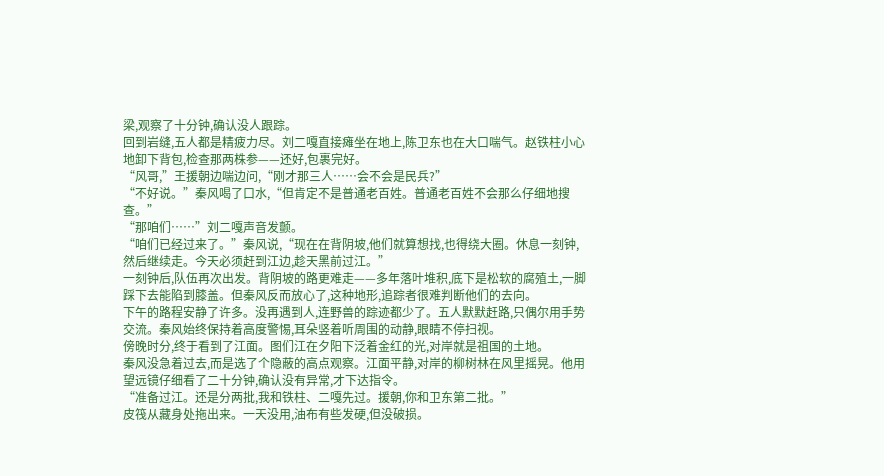梁,观察了十分钟,确认没人跟踪。
回到岩缝,五人都是精疲力尽。刘二嘎直接瘫坐在地上,陈卫东也在大口喘气。赵铁柱小心地卸下背包,检查那两株参——还好,包裹完好。
“风哥,”王援朝边喘边问,“刚才那三人……会不会是民兵?”
“不好说。”秦风喝了口水,“但肯定不是普通老百姓。普通老百姓不会那么仔细地搜查。”
“那咱们……”刘二嘎声音发颤。
“咱们已经过来了。”秦风说,“现在在背阴坡,他们就算想找,也得绕大圈。休息一刻钟,然后继续走。今天必须赶到江边,趁天黑前过江。”
一刻钟后,队伍再次出发。背阴坡的路更难走——多年落叶堆积,底下是松软的腐殖土,一脚踩下去能陷到膝盖。但秦风反而放心了,这种地形,追踪者很难判断他们的去向。
下午的路程安静了许多。没再遇到人,连野兽的踪迹都少了。五人默默赶路,只偶尔用手势交流。秦风始终保持着高度警惕,耳朵竖着听周围的动静,眼睛不停扫视。
傍晚时分,终于看到了江面。图们江在夕阳下泛着金红的光,对岸就是祖国的土地。
秦风没急着过去,而是选了个隐蔽的高点观察。江面平静,对岸的柳树林在风里摇晃。他用望远镜仔细看了二十分钟,确认没有异常,才下达指令。
“准备过江。还是分两批,我和铁柱、二嘎先过。援朝,你和卫东第二批。”
皮筏从藏身处拖出来。一天没用,油布有些发硬,但没破损。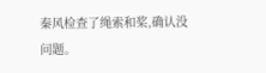秦风检查了绳索和桨,确认没问题。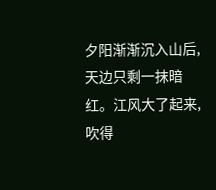夕阳渐渐沉入山后,天边只剩一抹暗红。江风大了起来,吹得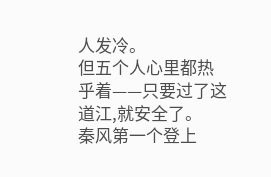人发冷。
但五个人心里都热乎着——只要过了这道江,就安全了。
秦风第一个登上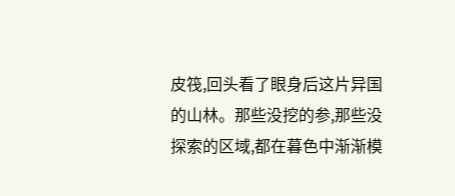皮筏,回头看了眼身后这片异国的山林。那些没挖的参,那些没探索的区域,都在暮色中渐渐模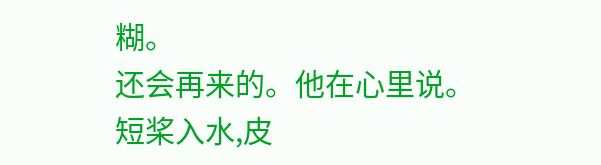糊。
还会再来的。他在心里说。
短桨入水,皮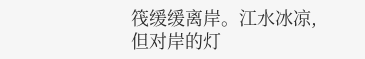筏缓缓离岸。江水冰凉,但对岸的灯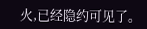火,已经隐约可见了。